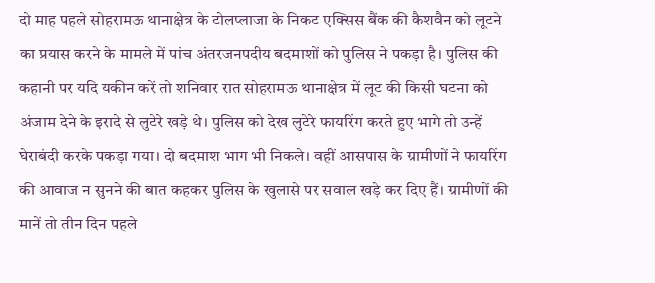दो माह पहले सोहरामऊ थानाक्षेत्र के टोलप्लाजा के निकट एक्सिस बैंक की कैशवैन को लूटने का प्रयास करने के मामले में पांच अंतरजनपदीय बदमाशों को पुलिस ने पकड़ा है। पुलिस की कहानी पर यदि यकीन करें तो शनिवार रात सोहरामऊ थानाक्षेत्र में लूट की किसी घटना को अंजाम देने के इरादे से लुटेरे खड़े थे। पुलिस को देख लुटेरे फायरिंग करते हुए भागे तो उन्हें घेराबंदी करके पकड़ा गया। दो बदमाश भाग भी निकले। वहीं आसपास के ग्रामीणों ने फायरिंग की आवाज न सुनने की बात कहकर पुलिस के खुलासे पर सवाल खड़े कर दिए हैं। ग्रामीणों की मानें तो तीन दिन पहले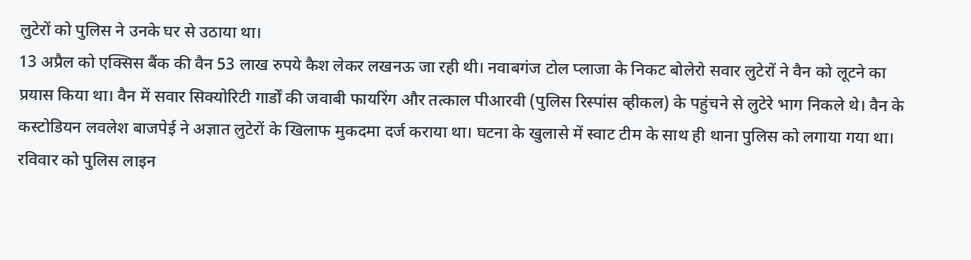लुटेरों को पुलिस ने उनके घर से उठाया था।
13 अप्रैल को एक्सिस बैंक की वैन 53 लाख रुपये कैश लेकर लखनऊ जा रही थी। नवाबगंज टोल प्लाजा के निकट बोलेरो सवार लुटेरों ने वैन को लूटने का प्रयास किया था। वैन में सवार सिक्योरिटी गार्डों की जवाबी फायरिंग और तत्काल पीआरवी (पुलिस रिस्पांस व्हीकल) के पहुंचने से लुटेरे भाग निकले थे। वैन के कस्टोडियन लवलेश बाजपेई ने अज्ञात लुटेरों के खिलाफ मुकदमा दर्ज कराया था। घटना के खुलासे में स्वाट टीम के साथ ही थाना पुलिस को लगाया गया था।
रविवार को पुलिस लाइन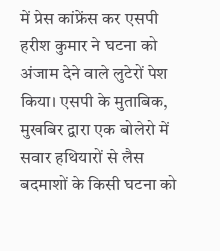में प्रेस कांफ्रेंस कर एसपी हरीश कुमार ने घटना को अंजाम देने वाले लुटेरों पेश किया। एसपी के मुताबिक, मुखबिर द्वारा एक बोलेरो में सवार हथियारों से लैस बदमाशों के किसी घटना को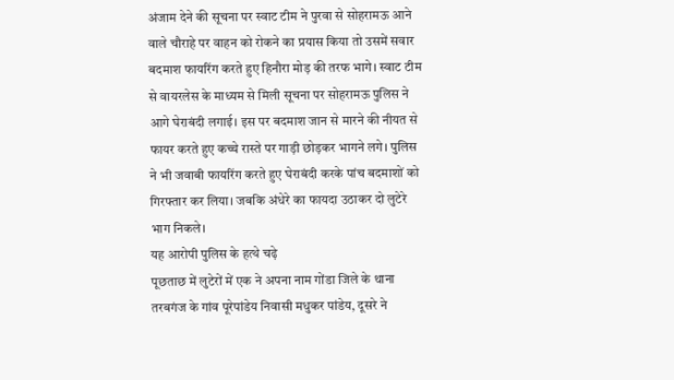अंजाम देने की सूचना पर स्वाट टीम ने पुरवा से सोहरामऊ आने वाले चौराहे पर वाहन को रोकने का प्रयास किया तो उसमें सवार बदमाश फायरिंग करते हुए हिनौरा मोड़ की तरफ भागे। स्वाट टीम से वायरलेस के माध्यम से मिली सूचना पर सोहरामऊ पुलिस ने आगे घेराबंदी लगाई। इस पर बदमाश जान से मारने की नीयत से फायर करते हुए कच्चे रास्ते पर गाड़ी छोड़कर भागने लगे। पुलिस ने भी जवाबी फायरिंग करते हुए घेराबंदी करके पांच बदमाशों को गिरफ्तार कर लिया। जबकि अंधेरे का फायदा उठाकर दो लुटेरे भाग निकले।
यह आरोपी पुलिस के हत्थे चढ़े
पूछताछ में लुटेरों में एक ने अपना नाम गोंडा जिले के थाना तरबगंज के गांव पूरेपांडेय निवासी मधुकर पांडेय, दूसरे ने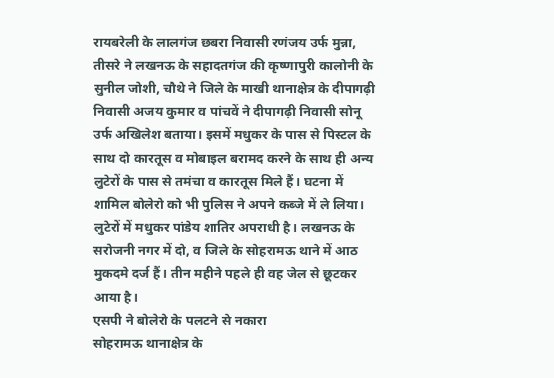रायबरेली के लालगंज छबरा निवासी रणंजय उर्फ मुन्ना, तीसरे ने लखनऊ के सहादतगंज की कृष्णापुरी कालोनी के सुनील जोशी, चौथे ने जिले के माखी थानाक्षेत्र के दीपागढ़ी निवासी अजय कुमार व पांचवें ने दीपागढ़ी निवासी सोनू उर्फ अखिलेश बताया। इसमें मधुकर के पास से पिस्टल के साथ दो कारतूस व मोबाइल बरामद करने के साथ ही अन्य लुटेरों के पास से तमंचा व कारतूस मिले हैं। घटना में शामिल बोलेरो को भी पुलिस ने अपने कब्जे में ले लिया। लुटेरों में मधुकर पांडेय शातिर अपराधी है। लखनऊ के सरोजनी नगर में दो, व जिले के सोहरामऊ थाने में आठ मुकदमे दर्ज हैं। तीन महीने पहले ही वह जेल से छूटकर आया है।
एसपी ने बोलेरो के पलटने से नकारा
सोहरामऊ थानाक्षेत्र के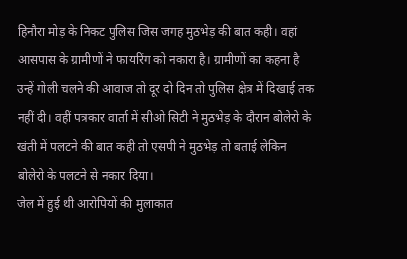हिनौरा मोड़ के निकट पुलिस जिस जगह मुठभेड़ की बात कही। वहां आसपास के ग्रामीणों ने फायरिंग को नकारा है। ग्रामीणों का कहना है उन्हें गोली चलने की आवाज तो दूर दो दिन तो पुलिस क्षेत्र में दिखाई तक नहीं दी। वहीं पत्रकार वार्ता में सीओ सिटी ने मुठभेड़ के दौरान बोलेरो के खंती में पलटने की बात कही तो एसपी ने मुठभेड़ तो बताई लेकिन बोलेरो के पलटने से नकार दिया।
जेल में हुई थी आरोपियों की मुलाकात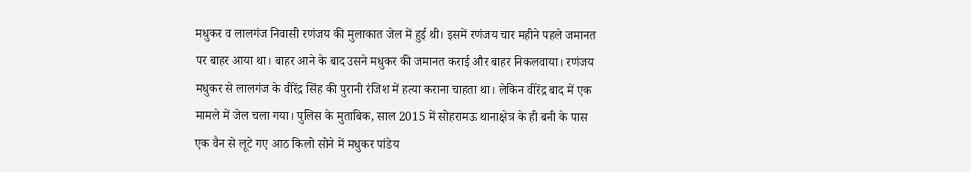मधुकर व लालगंज निवासी रणंजय की मुलाकात जेल में हुई थी। इसमें रणंजय चार महीने पहले जमानत पर बाहर आया था। बाहर आने के बाद उसने मधुकर की जमानत कराई और बाहर निकलवाया। रणंजय मधुकर से लालगंज के वीरेंद्र सिंह की पुरानी रंजिश में हत्या कराना चाहता था। लेकिन वीरेंद्र बाद में एक मामले में जेल चला गया। पुलिस के मुताबिक, साल 2015 में सोहरामऊ थानाक्षेत्र के ही बनी के पास एक वैन से लूटे गए आठ किलो सोने में मधुकर पांडेय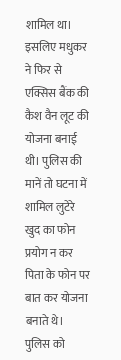शामिल था। इसलिए मधुकर ने फिर से एक्सिस बैंक की कैश वैन लूट की योजना बनाई थी। पुलिस की मानें तो घटना में शामिल लुटेरे खुद का फोन प्रयोग न कर पिता के फोन पर बात कर योजना बनाते थे। पुलिस को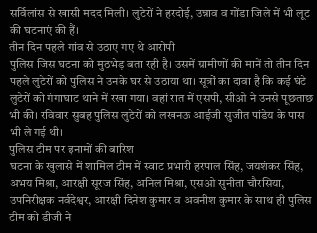सर्विलांस से खासी मदद मिली। लुटेरों ने हरदोई, उन्नाव व गोंडा जिले में भी लूट की घटनाएं की हैं।
तीन दिन पहले गांव से उठाए गए थे आरोपी
पुलिस जिस घटना को मुठभेड़ बता रही है। उसमें ग्रामीणों की मानें तो तीन दिन पहले लुटेरों को पुलिस ने उनके घर से उठाया था। सूत्रों का दावा है कि कई घंटे लुटेरों को गंगाघाट थाने में रखा गया। वहां रात में एसपी, सीओ ने उनसे पूछताछ भी की। रविवार सुबह पुलिस लुटेरों को लखनऊ आईजी सुजीत पांडेय के पास भी ले गई थी।
पुलिस टीम पर इनामों की बारिश
घटना के खुलासे में शामिल टीम में स्वाट प्रभारी हरपाल सिंह, जयशंकर सिंह, अभय मिश्रा, आरक्षी सूरज सिंह, अनिल मिश्रा, एसओ सुनीता चौरसिया, उपनिरीक्षक नर्वदेश्वर, आरक्षी दिनेश कुमार व अवनीश कुमार के साथ ही पुलिस टीम को डीजी ने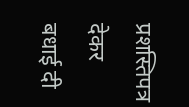प्रशस्तिपत्र देकर बधाई दी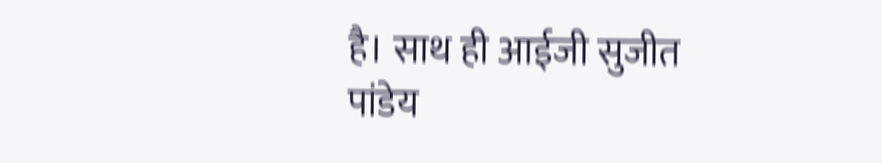है। साथ ही आईजी सुजीत पांडेय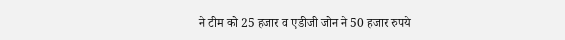ने टीम को 25 हजार व एडीजी जोन ने 50 हजार रुपये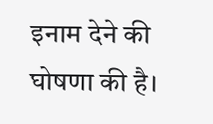इनाम देने की घोषणा की है।